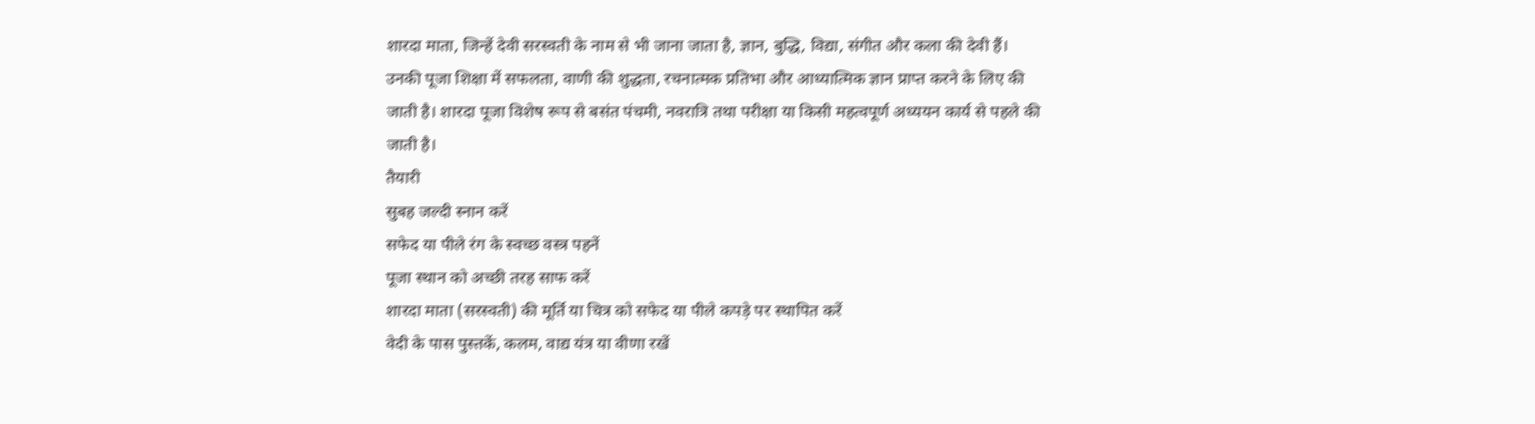शारदा माता, जिन्हें देवी सरस्वती के नाम से भी जाना जाता है, ज्ञान, बुद्धि, विद्या, संगीत और कला की देवी हैं। उनकी पूजा शिक्षा में सफलता, वाणी की शुद्धता, रचनात्मक प्रतिभा और आध्यात्मिक ज्ञान प्राप्त करने के लिए की जाती है। शारदा पूजा विशेष रूप से बसंत पंचमी, नवरात्रि तथा परीक्षा या किसी महत्वपूर्ण अध्ययन कार्य से पहले की जाती है।
तैयारी
सुबह जल्दी स्नान करें
सफेद या पीले रंग के स्वच्छ वस्त्र पहनें
पूजा स्थान को अच्छी तरह साफ करें
शारदा माता (सरस्वती) की मूर्ति या चित्र को सफेद या पीले कपड़े पर स्थापित करें
वेदी के पास पुस्तकें, कलम, वाद्य यंत्र या वीणा रखें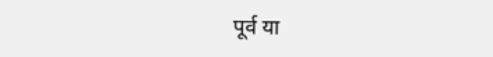पूर्व या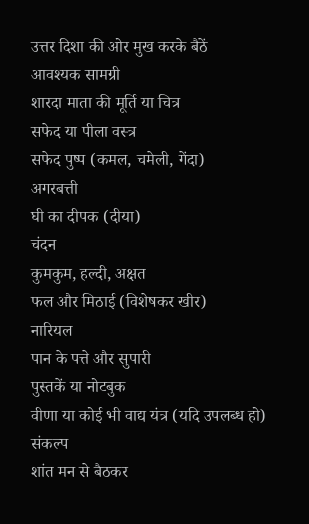उत्तर दिशा की ओर मुख करके बैठें
आवश्यक सामग्री
शारदा माता की मूर्ति या चित्र
सफेद या पीला वस्त्र
सफेद पुष्प (कमल, चमेली, गेंदा)
अगरबत्ती
घी का दीपक (दीया)
चंदन
कुमकुम, हल्दी, अक्षत
फल और मिठाई (विशेषकर खीर)
नारियल
पान के पत्ते और सुपारी
पुस्तकें या नोटबुक
वीणा या कोई भी वाद्य यंत्र (यदि उपलब्ध हो)
संकल्प
शांत मन से बैठकर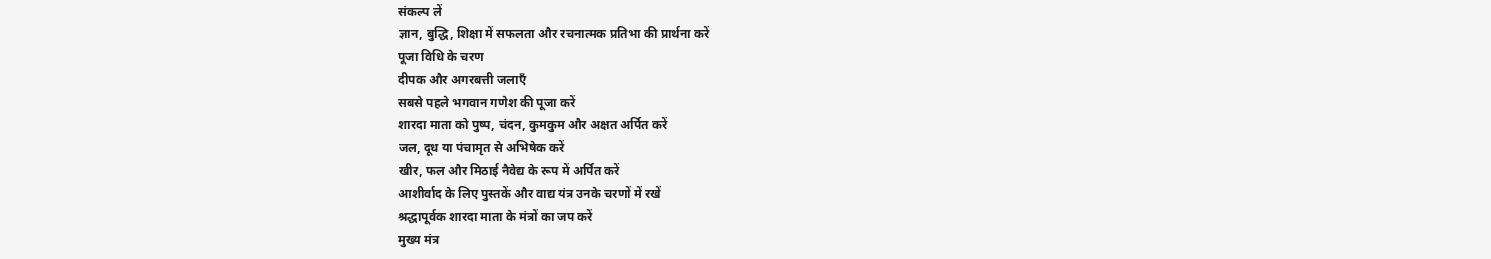संकल्प लें
ज्ञान, बुद्धि, शिक्षा में सफलता और रचनात्मक प्रतिभा की प्रार्थना करें
पूजा विधि के चरण
दीपक और अगरबत्ती जलाएँ
सबसे पहले भगवान गणेश की पूजा करें
शारदा माता को पुष्प, चंदन, कुमकुम और अक्षत अर्पित करें
जल, दूध या पंचामृत से अभिषेक करें
खीर, फल और मिठाई नैवेद्य के रूप में अर्पित करें
आशीर्वाद के लिए पुस्तकें और वाद्य यंत्र उनके चरणों में रखें
श्रद्धापूर्वक शारदा माता के मंत्रों का जप करें
मुख्य मंत्र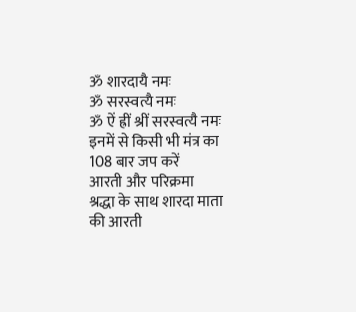ॐ शारदायै नमः
ॐ सरस्वत्यै नमः
ॐ ऐं ह्रीं श्रीं सरस्वत्यै नमः
इनमें से किसी भी मंत्र का 108 बार जप करें
आरती और परिक्रमा
श्रद्धा के साथ शारदा माता की आरती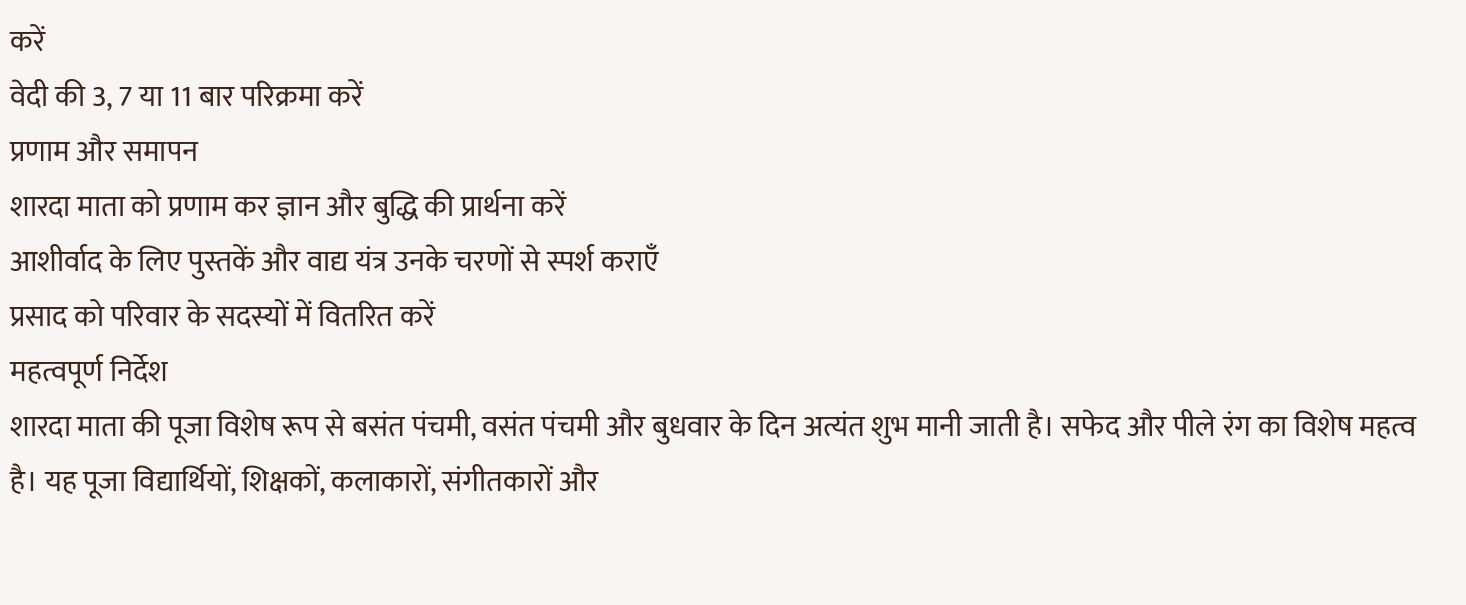करें
वेदी की 3, 7 या 11 बार परिक्रमा करें
प्रणाम और समापन
शारदा माता को प्रणाम कर ज्ञान और बुद्धि की प्रार्थना करें
आशीर्वाद के लिए पुस्तकें और वाद्य यंत्र उनके चरणों से स्पर्श कराएँ
प्रसाद को परिवार के सदस्यों में वितरित करें
महत्वपूर्ण निर्देश
शारदा माता की पूजा विशेष रूप से बसंत पंचमी, वसंत पंचमी और बुधवार के दिन अत्यंत शुभ मानी जाती है। सफेद और पीले रंग का विशेष महत्व है। यह पूजा विद्यार्थियों, शिक्षकों, कलाकारों, संगीतकारों और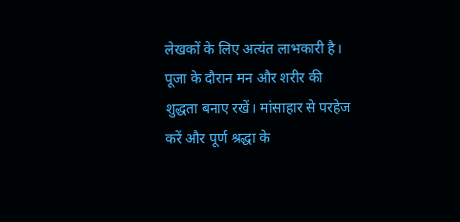लेखकों के लिए अत्यंत लाभकारी है। पूजा के दौरान मन और शरीर की शुद्धता बनाए रखें। मांसाहार से परहेज करें और पूर्ण श्रद्धा के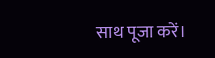साथ पूजा करें।